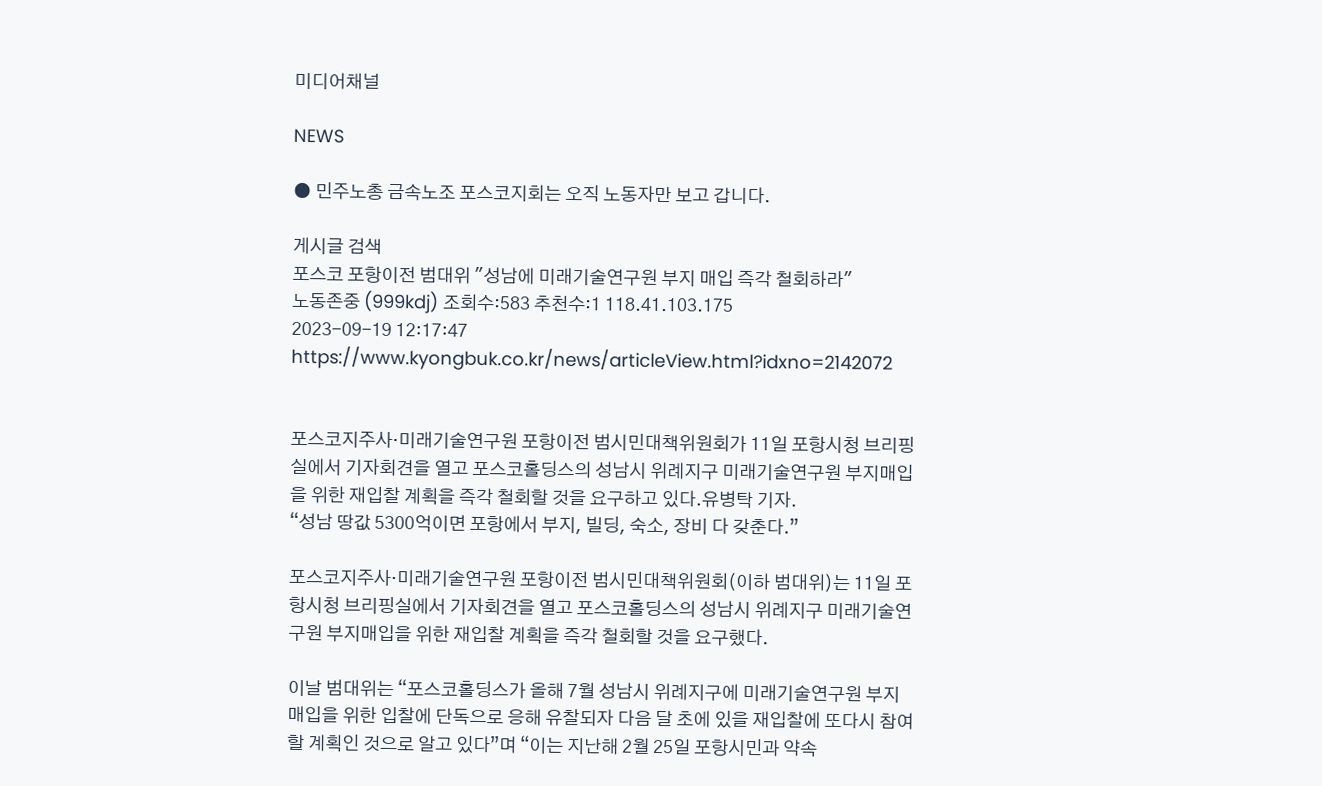미디어채널

NEWS

● 민주노총 금속노조 포스코지회는 오직 노동자만 보고 갑니다.

게시글 검색
포스코 포항이전 범대위 "성남에 미래기술연구원 부지 매입 즉각 철회하라"
노동존중 (999kdj) 조회수:583 추천수:1 118.41.103.175
2023-09-19 12:17:47
https://www.kyongbuk.co.kr/news/articleView.html?idxno=2142072


포스코지주사·미래기술연구원 포항이전 범시민대책위원회가 11일 포항시청 브리핑실에서 기자회견을 열고 포스코홀딩스의 성남시 위례지구 미래기술연구원 부지매입을 위한 재입찰 계획을 즉각 철회할 것을 요구하고 있다.유병탁 기자.
“성남 땅값 5300억이면 포항에서 부지, 빌딩, 숙소, 장비 다 갖춘다.”

포스코지주사·미래기술연구원 포항이전 범시민대책위원회(이하 범대위)는 11일 포항시청 브리핑실에서 기자회견을 열고 포스코홀딩스의 성남시 위례지구 미래기술연구원 부지매입을 위한 재입찰 계획을 즉각 철회할 것을 요구했다.

이날 범대위는 “포스코홀딩스가 올해 7월 성남시 위례지구에 미래기술연구원 부지 매입을 위한 입찰에 단독으로 응해 유찰되자 다음 달 초에 있을 재입찰에 또다시 참여할 계획인 것으로 알고 있다”며 “이는 지난해 2월 25일 포항시민과 약속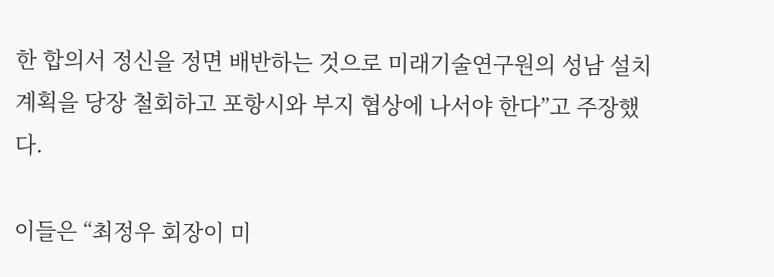한 합의서 정신을 정면 배반하는 것으로 미래기술연구원의 성남 설치 계획을 당장 철회하고 포항시와 부지 협상에 나서야 한다”고 주장했다.

이들은 “최정우 회장이 미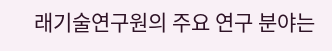래기술연구원의 주요 연구 분야는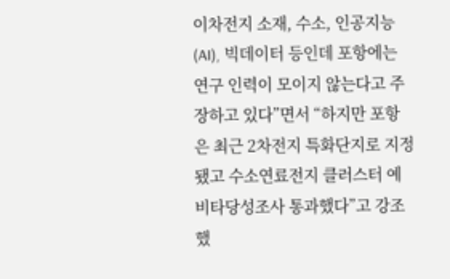이차전지 소재, 수소, 인공지능(AI), 빅데이터 등인데 포항에는 연구 인력이 모이지 않는다고 주장하고 있다”면서 “하지만 포항은 최근 2차전지 특화단지로 지정됐고 수소연료전지 클러스터 예비타당성조사 통과했다”고 강조했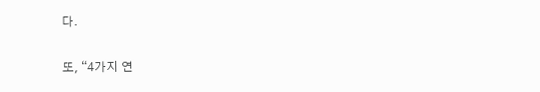다.

또, “4가지 연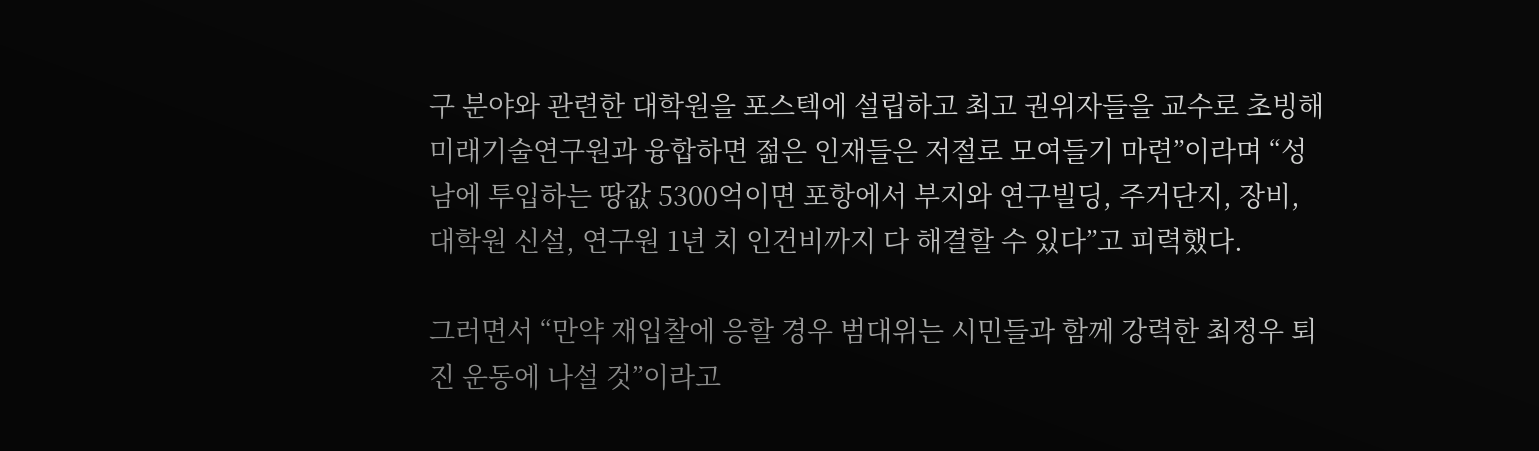구 분야와 관련한 대학원을 포스텍에 설립하고 최고 권위자들을 교수로 초빙해 미래기술연구원과 융합하면 젊은 인재들은 저절로 모여들기 마련”이라며 “성남에 투입하는 땅값 5300억이면 포항에서 부지와 연구빌딩, 주거단지, 장비, 대학원 신설, 연구원 1년 치 인건비까지 다 해결할 수 있다”고 피력했다.

그러면서 “만약 재입찰에 응할 경우 범대위는 시민들과 함께 강력한 최정우 퇴진 운동에 나설 것”이라고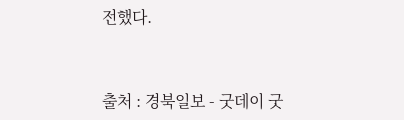전했다.


출처 : 경북일보 - 굿데이 굿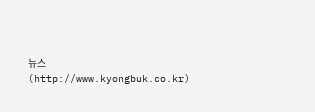뉴스(http://www.kyongbuk.co.kr)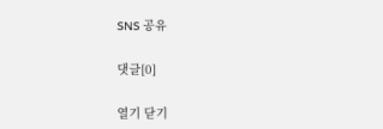SNS 공유

댓글[0]

열기 닫기